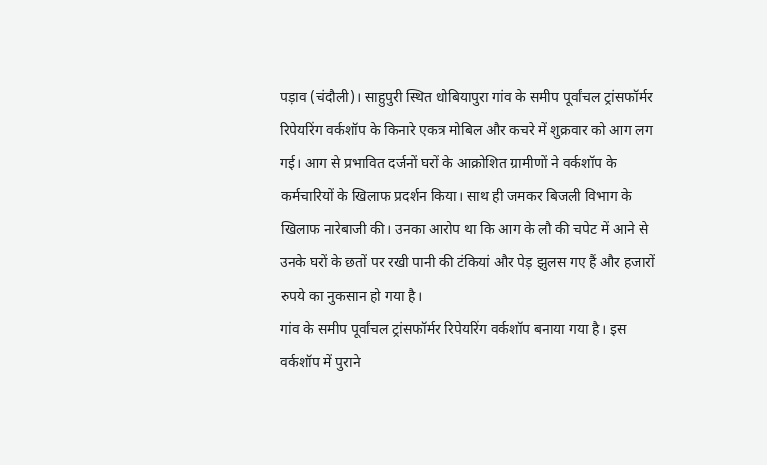पड़ाव (चंदौली)। साहुपुरी स्थित धोबियापुरा गांव के समीप पूर्वांचल ट्रांसफॉर्मर रिपेयरिंग वर्कशॉप के किनारे एकत्र मोबिल और कचरे में शुक्रवार को आग लग गई। आग से प्रभावित दर्जनों घरों के आक्रोशित ग्रामीणों ने वर्कशॉप के कर्मचारियों के खिलाफ प्रदर्शन किया। साथ ही जमकर बिजली विभाग के खिलाफ नारेबाजी की। उनका आरोप था कि आग के लौ की चपेट में आने से उनके घरों के छतों पर रखी पानी की टंकियां और पेड़ झुलस गए हैं और हजारों रुपये का नुकसान हो गया है।
गांव के समीप पूर्वांचल ट्रांसफॉर्मर रिपेयरिंग वर्कशॉप बनाया गया है। इस वर्कशॉप में पुराने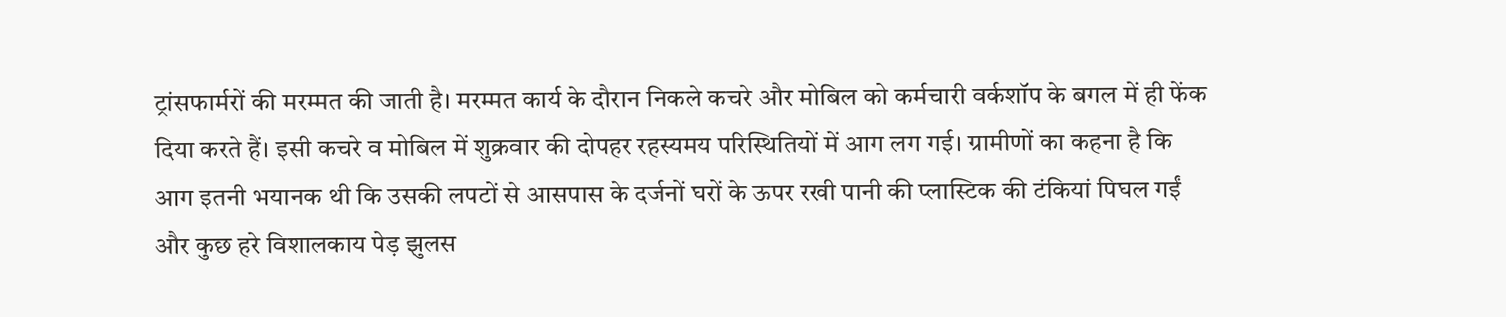ट्रांसफार्मरों की मरम्मत की जाती है। मरम्मत कार्य के दौरान निकले कचरे और मोबिल को कर्मचारी वर्कशॉप के बगल में ही फेंक दिया करते हैं। इसी कचरे व मोबिल में शुक्रवार की दोपहर रहस्यमय परिस्थितियों में आग लग गई। ग्रामीणों का कहना है कि आग इतनी भयानक थी कि उसकी लपटों से आसपास के दर्जनों घरों के ऊपर रखी पानी की प्लास्टिक की टंकियां पिघल गईं और कुछ हरे विशालकाय पेड़ झुलस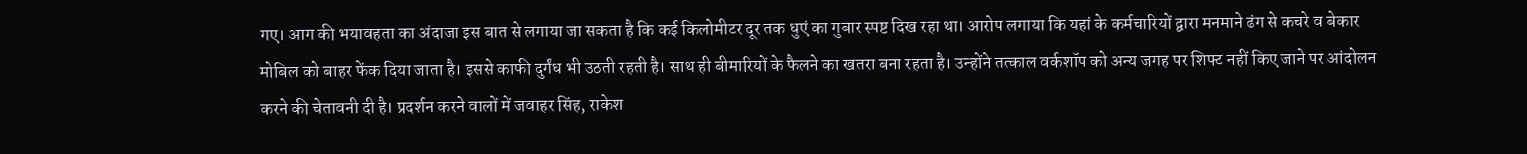गए। आग की भयावहता का अंदाजा इस बात से लगाया जा सकता है कि कई किलोमीटर दूर तक धुएं का गुबार स्पष्ट दिख रहा था। आरोप लगाया कि यहां के कर्मचारियों द्वारा मनमाने ढंग से कचरे व बेकार मोबिल को बाहर फेंक दिया जाता है। इससे काफी दुर्गंध भी उठती रहती है। साथ ही बीमारियों के फैलने का खतरा बना रहता है। उन्होंने तत्काल वर्कशॉप को अन्य जगह पर शिफ्ट नहीं किए जाने पर आंदोलन करने की चेतावनी दी है। प्रदर्शन करने वालों में जवाहर सिंह, राकेश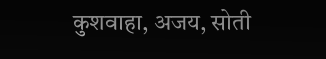कुशवाहा, अजय, सोती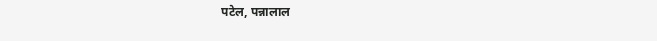पटेल, पन्नालाल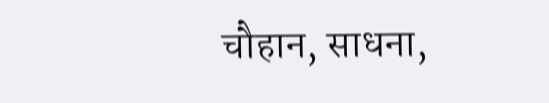चौहान, साधना,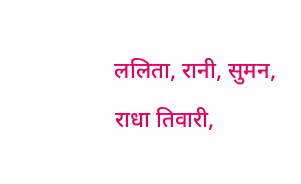ललिता, रानी, सुमन, राधा तिवारी,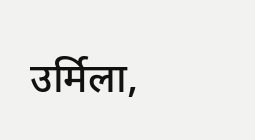उर्मिला,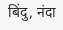बिंदु, नंदा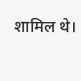शामिल थे।